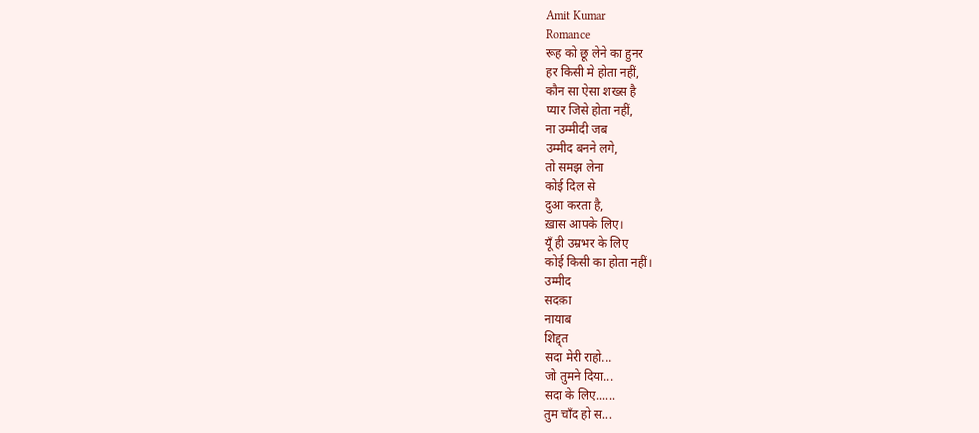Amit Kumar
Romance
रूह को छू लेने का हुनर
हर किसी मे होता नहीं,
कौन सा ऐसा शख्स है
प्यार जिसे होता नहीं,
ना उम्मीदी जब
उम्मीद बनने लगे,
तो समझ लेना
कोई दिल से
दुआ करता है,
ख़ास आपके लिए।
यूँ ही उम्रभर के लिए
कोई किसी का होता नहीं।
उम्मीद
सदक़ा
नायाब
शिद्द्त
सदा मेरी राहो...
जो तुमने दिया...
सदा के लिए......
तुम चाँद हो स...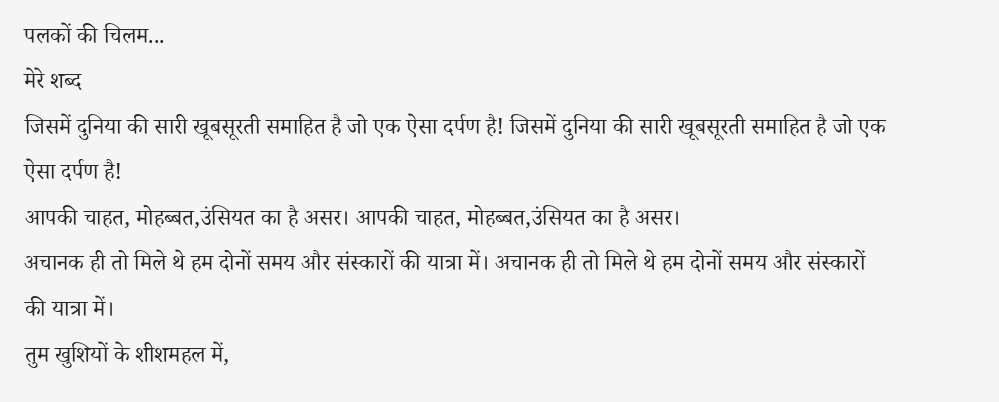पलकों की चिलम...
मेरे शब्द
जिसमें दुनिया की सारी खूबसूरती समाहित है जो एक ऐसा दर्पण है! जिसमें दुनिया की सारी खूबसूरती समाहित है जो एक ऐसा दर्पण है!
आपकी चाहत, मोहब्बत,उंसियत का है असर। आपकी चाहत, मोहब्बत,उंसियत का है असर।
अचानक ही तो मिले थे हम दोनों समय और संस्कारों की यात्रा में। अचानक ही तो मिले थे हम दोनों समय और संस्कारों की यात्रा में।
तुम खुशियों के शीशमहल में,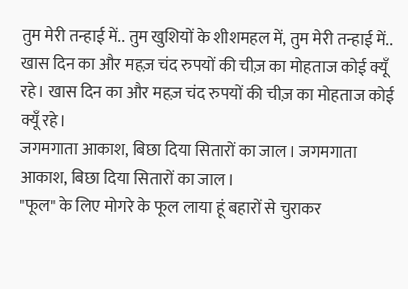तुम मेरी तन्हाई में.. तुम खुशियों के शीशमहल में, तुम मेरी तन्हाई में..
खास दिन का और महज़ चंद रुपयों की चीज़ का मोहताज कोई क्यूँ रहे। खास दिन का और महज़ चंद रुपयों की चीज़ का मोहताज कोई क्यूँ रहे।
जगमगाता आकाश, बिछा दिया सितारों का जाल। जगमगाता आकाश, बिछा दिया सितारों का जाल।
"फूल" के लिए मोगरे के फूल लाया हूं बहारों से चुराकर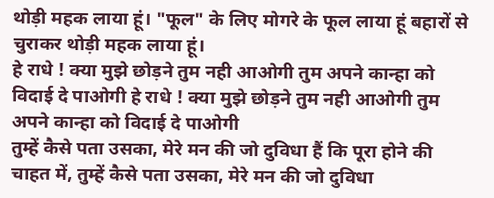थोड़ी महक लाया हूं। "फूल" के लिए मोगरे के फूल लाया हूं बहारों से चुराकर थोड़ी महक लाया हूं।
हे राधे ! क्या मुझे छोड़ने तुम नही आओगी तुम अपने कान्हा को विदाई दे पाओगी हे राधे ! क्या मुझे छोड़ने तुम नही आओगी तुम अपने कान्हा को विदाई दे पाओगी
तुम्हें कैसे पता उसका, मेरे मन की जो दुविधा हैं कि पूरा होने की चाहत में, तुम्हें कैसे पता उसका, मेरे मन की जो दुविधा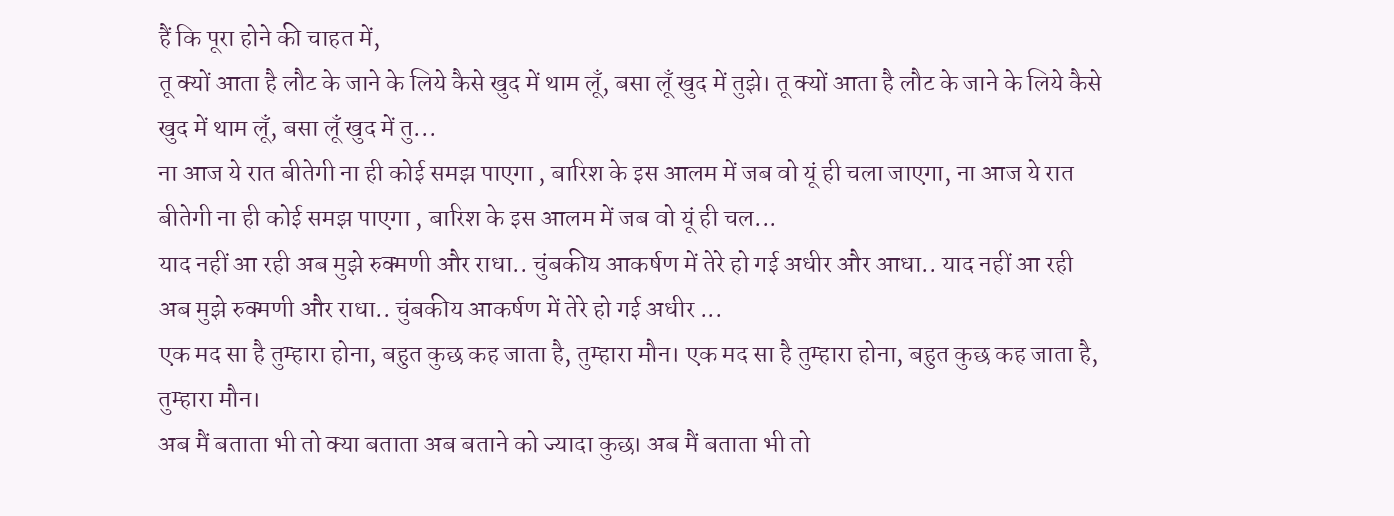हैं कि पूरा होने की चाहत में,
तू क्यों आता है लौट के जाने के लिये कैसे खुद में थाम लूँ, बसा लूँ खुद में तुझे। तू क्यों आता है लौट के जाने के लिये कैसे खुद में थाम लूँ, बसा लूँ खुद में तु...
ना आज ये रात बीतेगी ना ही कोई समझ पाएगा , बारिश के इस आलम में जब वो यूं ही चला जाएगा, ना आज ये रात बीतेगी ना ही कोई समझ पाएगा , बारिश के इस आलम में जब वो यूं ही चल...
याद नहीं आ रही अब मुझे रुक्मणी और राधा.. चुंबकीय आकर्षण में तेरे हो गई अधीर और आधा.. याद नहीं आ रही अब मुझे रुक्मणी और राधा.. चुंबकीय आकर्षण में तेरे हो गई अधीर ...
एक मद सा है तुम्हारा होना, बहुत कुछ कह जाता है, तुम्हारा मौन। एक मद सा है तुम्हारा होना, बहुत कुछ कह जाता है, तुम्हारा मौन।
अब मैं बताता भी तो क्या बताता अब बताने को ज्यादा कुछ। अब मैं बताता भी तो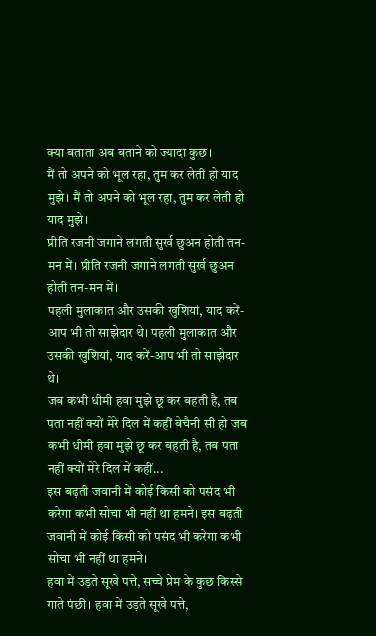क्या बताता अब बताने को ज्यादा कुछ।
मैं तो अपने को भूल रहा, तुम कर लेती हो याद मुझे। मैं तो अपने को भूल रहा, तुम कर लेती हो याद मुझे।
प्रीति रजनी जगाने लगती सुर्ख छुअन होती तन-मन में। प्रीति रजनी जगाने लगती सुर्ख छुअन होती तन-मन में।
पहली मुलाकात और उसकी खुशियां, याद करें-आप भी तो साझेदार थे। पहली मुलाकात और उसकी खुशियां, याद करें-आप भी तो साझेदार थे।
जब कभी धीमी हवा मुझे छू कर बहती है, तब पता नहीं क्यों मेरे दिल में कहीं बेचैनी सी हो जब कभी धीमी हवा मुझे छू कर बहती है, तब पता नहीं क्यों मेरे दिल में कहीं...
इस बढ़ती जवानी में कोई किसी को पसंद भी करेगा कभी सोचा भी नहीं था हमने। इस बढ़ती जवानी में कोई किसी को पसंद भी करेगा कभी सोचा भी नहीं था हमने।
हवा में उड़ते सूखे पत्ते, सच्चे प्रेम के कुछ किस्से गाते पंछी। हवा में उड़ते सूखे पत्ते,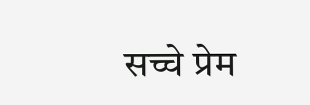सच्चे प्रेम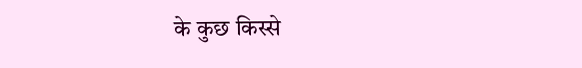के कुछ किस्से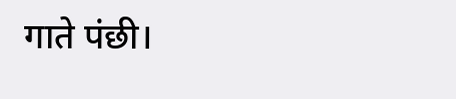गाते पंछी।